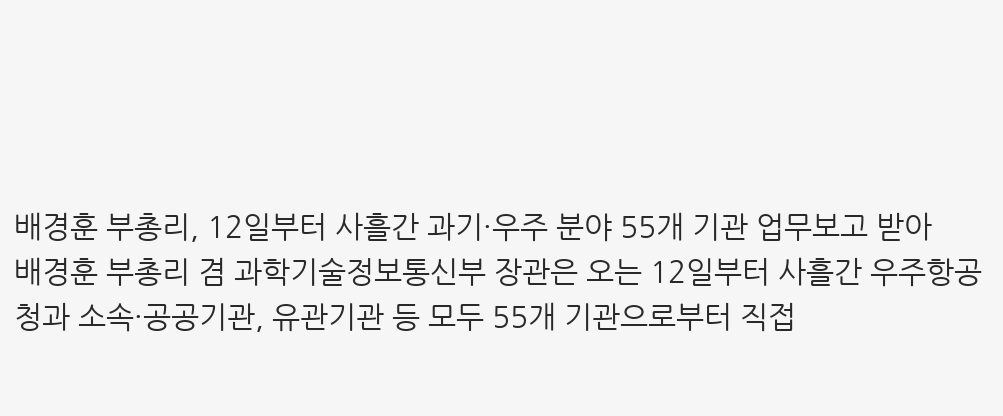배경훈 부총리, 12일부터 사흘간 과기·우주 분야 55개 기관 업무보고 받아
배경훈 부총리 겸 과학기술정보통신부 장관은 오는 12일부터 사흘간 우주항공청과 소속·공공기관, 유관기관 등 모두 55개 기관으로부터 직접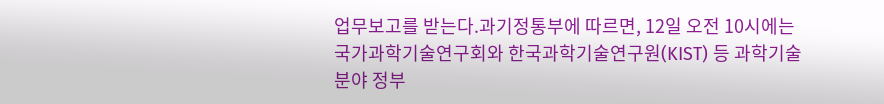업무보고를 받는다.과기정통부에 따르면, 12일 오전 10시에는 국가과학기술연구회와 한국과학기술연구원(KIST) 등 과학기술 분야 정부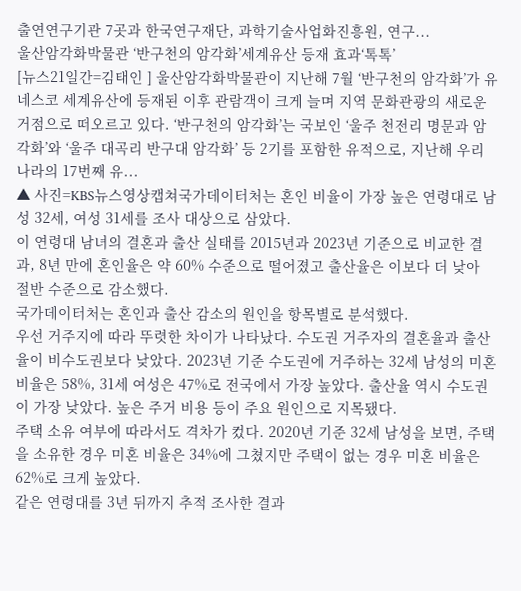출연연구기관 7곳과 한국연구재단, 과학기술사업화진흥원, 연구...
울산암각화박물관 ‘반구천의 암각화’세계유산 등재 효과‘톡톡’
[뉴스21일간=김태인 ] 울산암각화박물관이 지난해 7월 ‘반구천의 암각화’가 유네스코 세계유산에 등재된 이후 관람객이 크게 늘며 지역 문화관광의 새로운 거점으로 떠오르고 있다. ‘반구천의 암각화’는 국보인 ‘울주 천전리 명문과 암각화’와 ‘울주 대곡리 반구대 암각화’ 등 2기를 포함한 유적으로, 지난해 우리나라의 17번째 유...
▲ 사진=KBS뉴스영상캡쳐국가데이터처는 혼인 비율이 가장 높은 연령대로 남성 32세, 여성 31세를 조사 대상으로 삼았다.
이 연령대 남녀의 결혼과 출산 실태를 2015년과 2023년 기준으로 비교한 결과, 8년 만에 혼인율은 약 60% 수준으로 떨어졌고 출산율은 이보다 더 낮아 절반 수준으로 감소했다.
국가데이터처는 혼인과 출산 감소의 원인을 항목별로 분석했다.
우선 거주지에 따라 뚜렷한 차이가 나타났다. 수도권 거주자의 결혼율과 출산율이 비수도권보다 낮았다. 2023년 기준 수도권에 거주하는 32세 남성의 미혼 비율은 58%, 31세 여성은 47%로 전국에서 가장 높았다. 출산율 역시 수도권이 가장 낮았다. 높은 주거 비용 등이 주요 원인으로 지목됐다.
주택 소유 여부에 따라서도 격차가 컸다. 2020년 기준 32세 남성을 보면, 주택을 소유한 경우 미혼 비율은 34%에 그쳤지만 주택이 없는 경우 미혼 비율은 62%로 크게 높았다.
같은 연령대를 3년 뒤까지 추적 조사한 결과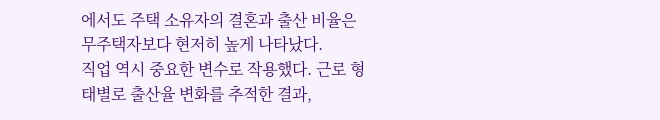에서도 주택 소유자의 결혼과 출산 비율은 무주택자보다 현저히 높게 나타났다.
직업 역시 중요한 변수로 작용했다. 근로 형태별로 출산율 변화를 추적한 결과,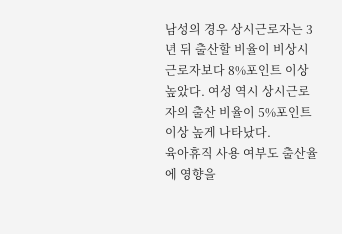남성의 경우 상시근로자는 3년 뒤 출산할 비율이 비상시 근로자보다 8%포인트 이상 높았다. 여성 역시 상시근로자의 출산 비율이 5%포인트 이상 높게 나타났다.
육아휴직 사용 여부도 출산율에 영향을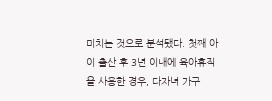미치는 것으로 분석됐다. 첫째 아이 출산 후 3년 이내에 육아휴직을 사용한 경우, 다자녀 가구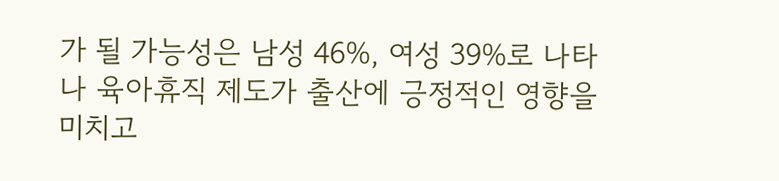가 될 가능성은 남성 46%, 여성 39%로 나타나 육아휴직 제도가 출산에 긍정적인 영향을 미치고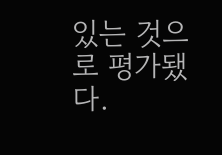있는 것으로 평가됐다.